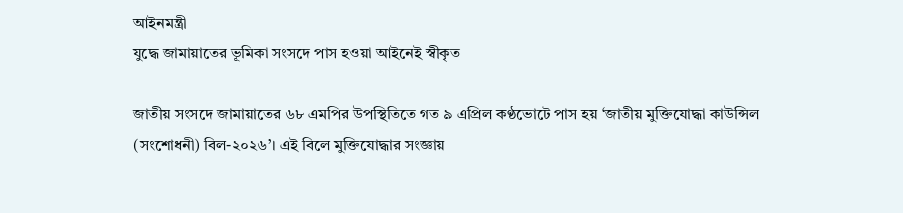আইনমন্ত্রী
যুদ্ধে জামায়াতের ভূমিকা সংসদে পাস হওয়া আইনেই স্বীকৃত

জাতীয় সংসদে জামায়াতের ৬৮ এমপির উপস্থিতিতে গত ৯ এপ্রিল কণ্ঠভোটে পাস হয় ‘জাতীয় মুক্তিযোদ্ধা কাউন্সিল (সংশোধনী) বিল-২০২৬’। এই বিলে মুক্তিযোদ্ধার সংজ্ঞায়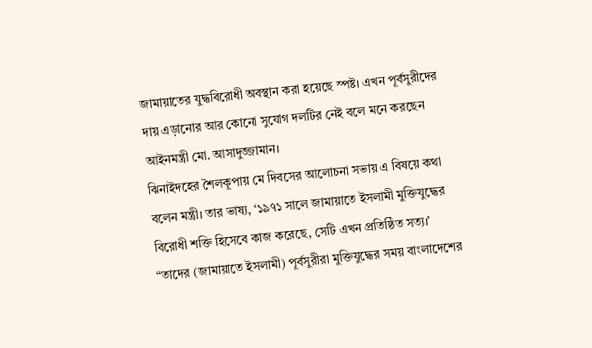জামায়াতের যুদ্ধবিরোধী অবস্থান করা হয়েছে স্পষ্ট। এখন পূর্বসুরীদের দায় এড়ানোর আর কোনো সুযোগ দলটির নেই বলে মনে করছেন আইনমন্ত্রী মো. আসাদুজ্জামান।
ঝিনাইদহের শৈলকূপায় মে দিবসের আলোচনা সভায় এ বিষয়ে কথা বলেন মন্ত্রী। তার ভাষ্য, ‘১৯৭১ সালে জামায়াতে ইসলামী মুক্তিযুদ্ধের বিরোধী শক্তি হিসেবে কাজ করেছে, সেটি এখন প্রতিষ্ঠিত সত্য।’
“তাদের (জামায়াতে ইসলামী) পূর্বসুরীরা মুক্তিযুদ্ধের সময় বাংলাদেশের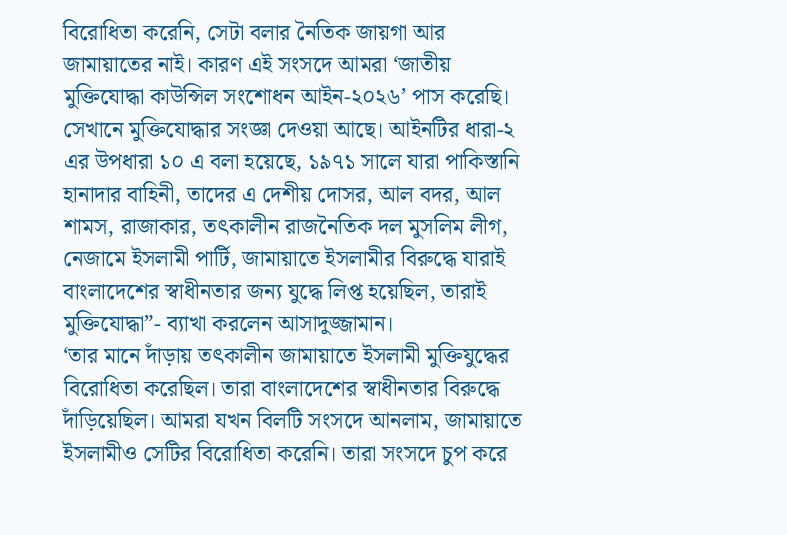বিরোধিতা করেনি, সেটা বলার নৈতিক জায়গা আর জামায়াতের নাই। কারণ এই সংসদে আমরা ‘জাতীয় মুক্তিযোদ্ধা কাউন্সিল সংশোধন আইন-২০২৬’ পাস করেছি। সেখানে মুক্তিযোদ্ধার সংজ্ঞা দেওয়া আছে। আইনটির ধারা-২ এর উপধারা ১০ এ বলা হয়েছে, ১৯৭১ সালে যারা পাকিস্তানি হানাদার বাহিনী, তাদের এ দেশীয় দোসর, আল বদর, আল শামস, রাজাকার, তৎকালীন রাজনৈতিক দল মুসলিম লীগ, নেজামে ইসলামী পার্টি, জামায়াতে ইসলামীর বিরুদ্ধে যারাই বাংলাদেশের স্বাধীনতার জন্য যুদ্ধে লিপ্ত হয়েছিল, তারাই মুক্তিযোদ্ধা”- ব্যাখা করলেন আসাদুজ্জামান।
‘তার মানে দাঁড়ায় তৎকালীন জামায়াতে ইসলামী মুক্তিযুদ্ধের বিরোধিতা করেছিল। তারা বাংলাদেশের স্বাধীনতার বিরুদ্ধে দাঁড়িয়েছিল। আমরা যখন বিলটি সংসদে আনলাম, জামায়াতে ইসলামীও সেটির বিরোধিতা করেনি। তারা সংসদে চুপ করে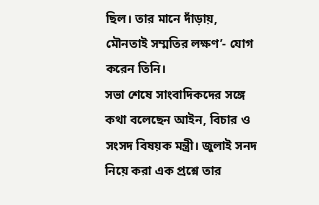ছিল। তার মানে দাঁড়ায়, মৌনতাই সম্মতির লক্ষণ’- যোগ করেন তিনি।
সভা শেষে সাংবাদিকদের সঙ্গে কথা বলেছেন আইন, বিচার ও সংসদ বিষয়ক মন্ত্রী। জুলাই সনদ নিয়ে করা এক প্রশ্নে তার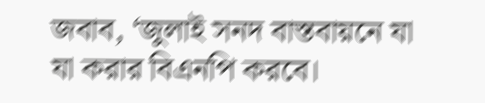জবাব, ‘জুলাই সনদ বাস্তবায়নে যা যা করার বিএনপি করবে।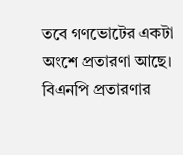তবে গণভোটের একটা অংশে প্রতারণা আছে। বিএনপি প্রতারণার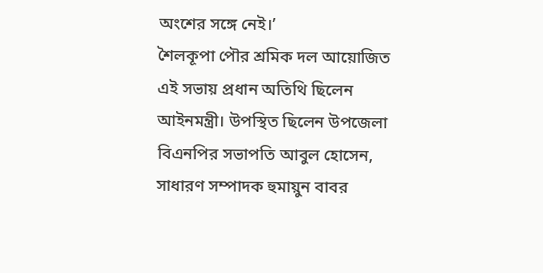অংশের সঙ্গে নেই।’
শৈলকূপা পৌর শ্রমিক দল আয়োজিত এই সভায় প্রধান অতিথি ছিলেন আইনমন্ত্রী। উপস্থিত ছিলেন উপজেলা বিএনপির সভাপতি আবুল হোসেন, সাধারণ সম্পাদক হুমায়ুন বাবর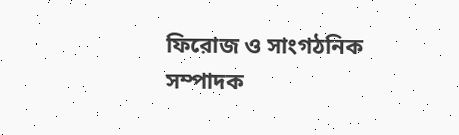ফিরোজ ও সাংগঠনিক সম্পাদক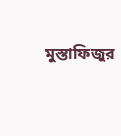মুস্তাফিজুর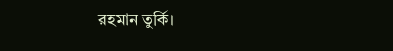রহমান তুর্কি।